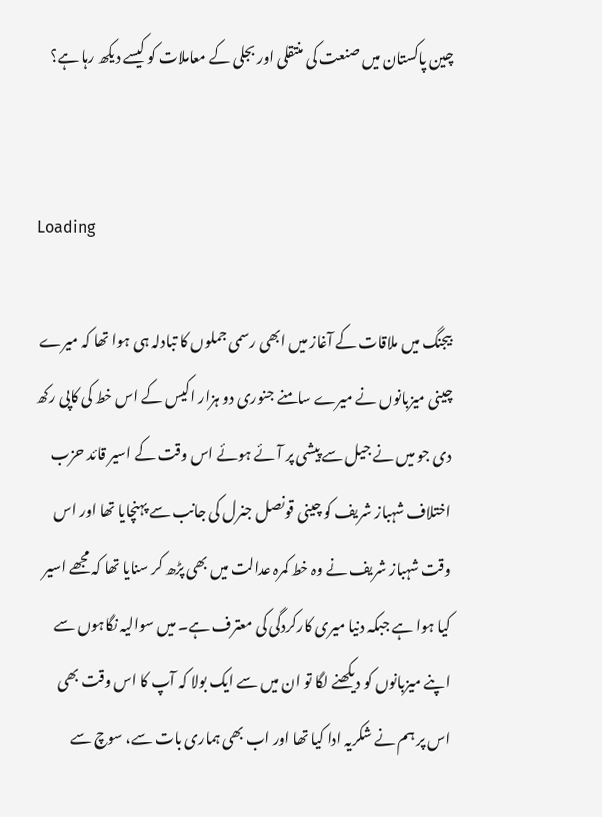چین پاکستان میں صنعت کی منتقلی اور بجلی کے معاملات کو کیسے دیکھ رہا ہے؟


Loading

بیجنگ میں ملاقات کے آغاز میں ابھی رسمی جملوں کا تبادلہ ہی ہوا تھا کہ میرے چینی میزبانوں نے میرے سامنے جنوری دو ہزار اکیس کے اس خط کی کاپی رکھ دی جو میں نے جیل سے پیشی پر آئے ہوئے اس وقت کے اسیر قائد حزب اختلاف شہباز شریف کو چینی قونصل جنرل کی جانب سے پہنچایا تھا اور اس وقت شہباز شریف نے وہ خط کمرہ عدالت میں بھی پڑھ کر سنایا تھا کہ مجھے اسیر کیا ہوا ہے جبکہ دنیا میری کارکردگی کی معترف ہے۔ میں سوالیہ نگاہوں سے اپنے میزبانوں کو دیکھنے لگا تو ان میں سے ایک بولا کہ آپ کا اس وقت بھی اس پر ہم نے شکریہ ادا کیا تھا اور اب بھی ہماری بات سے، سوچ سے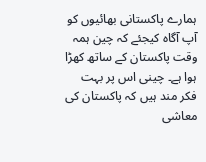ہمارے پاکستانی بھائیوں کو آپ آگاہ کیجئے کہ چین ہمہ وقت پاکستان کے ساتھ کھڑا ہوا ہے۔ چینی اس پر بہت فکر مند ہیں کہ پاکستان کی معاشی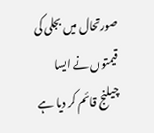صورتحال میں بجلی کی قیمتوں نے ایسا چیلنج قائم کر دیا ہے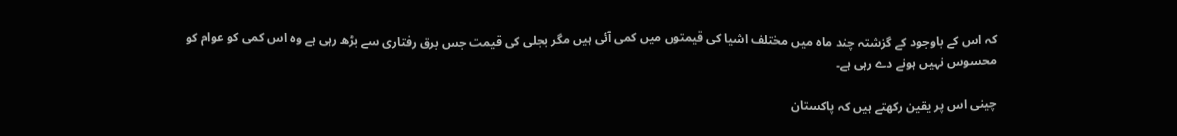کہ اس کے باوجود کے گزشتہ چند ماہ میں مختلف اشیا کی قیمتوں میں کمی آئی ہیں مگر بجلی کی قیمت جس برق رفتاری سے بڑھ رہی ہے وہ اس کمی کو عوام کو محسوس نہیں ہونے دے رہی ہے۔

چینی اس پر یقین رکھتے ہیں کہ پاکستان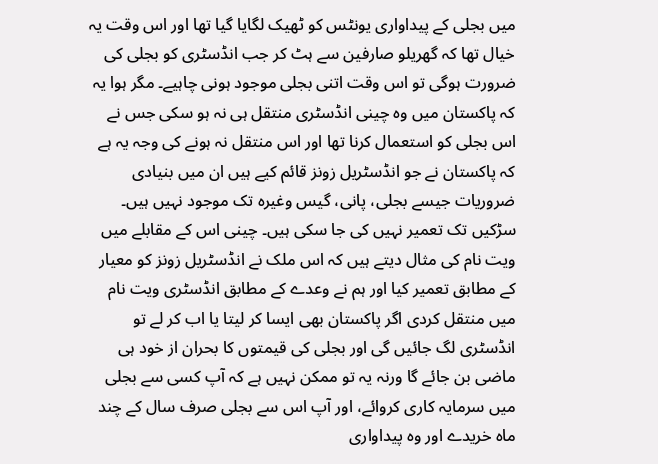میں بجلی کے پیداواری یونٹس کو ٹھیک لگایا گیا تھا اور اس وقت یہ خیال تھا کہ گھریلو صارفین سے ہٹ کر جب انڈسٹری کو بجلی کی ضرورت ہوگی تو اس وقت اتنی بجلی موجود ہونی چاہیے۔ مگر ہوا یہ کہ پاکستان میں وہ چینی انڈسٹری منتقل ہی نہ ہو سکی جس نے اس بجلی کو استعمال کرنا تھا اور اس منتقل نہ ہونے کی وجہ یہ ہے کہ پاکستان نے جو انڈسٹریل زونز قائم کیے ہیں ان میں بنیادی ضروریات جیسے بجلی، پانی، گیس وغیرہ تک موجود نہیں ہیں۔ سڑکیں تک تعمیر نہیں کی جا سکی ہیں۔ چینی اس کے مقابلے میں ویت نام کی مثال دیتے ہیں کہ اس ملک نے انڈسٹریل زونز کو معیار کے مطابق تعمیر کیا اور ہم نے وعدے کے مطابق انڈسٹری ویت نام میں منتقل کردی اگر پاکستان بھی ایسا کر لیتا یا اب کر لے تو انڈسٹری لگ جائیں گی اور بجلی کی قیمتوں کا بحران از خود ہی ماضی بن جائے گا ورنہ یہ تو ممکن نہیں ہے کہ آپ کسی سے بجلی میں سرمایہ کاری کروائے، اور آپ اس سے بجلی صرف سال کے چند ماہ خریدے اور وہ پیداواری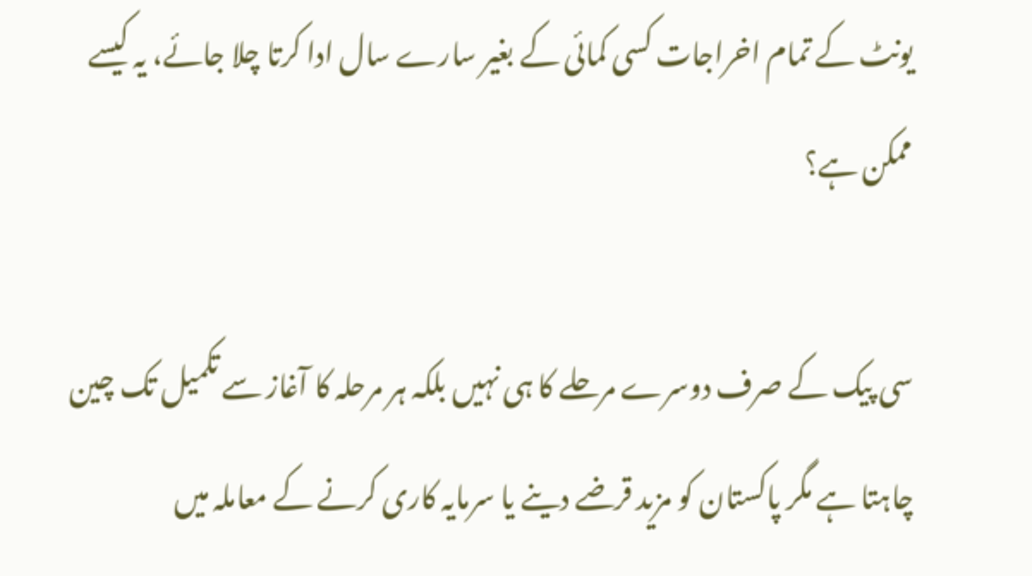یونٹ کے تمام اخراجات کسی کمائی کے بغیر سارے سال ادا کرتا چلا جائے، یہ کیسے ممکن ہے؟

سی پیک کے صرف دوسرے مرحلے کا ہی نہیں بلکہ ہر مرحلہ کا آغاز سے تکمیل تک چین چاہتا ہے مگر پاکستان کو مزید قرضے دینے یا سرمایہ کاری کرنے کے معاملہ میں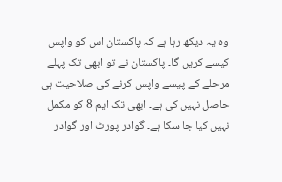وہ یہ دیکھ رہا ہے کہ پاکستان اس کو واپس کیسے کریں گا۔ پاکستان نے تو ابھی تک پہلے مرحلے کے پیسے واپس کرنے کی صلاحیت ہی حاصل نہیں کی ہے۔ ابھی تک ایم 8 کو مکمل نہیں کیا جا سکا ہے۔ گوادر پورٹ اور گوادر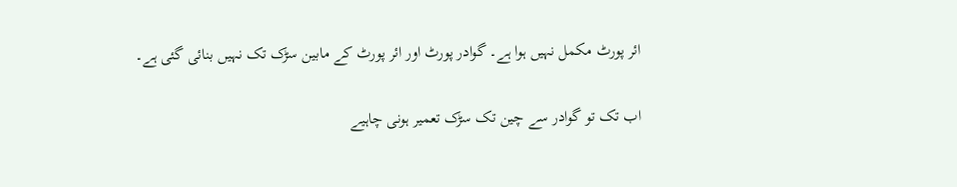ائر پورٹ مکمل نہیں ہوا ہے۔ گوادر پورٹ اور ائر پورٹ کے مابین سڑک تک نہیں بنائی گئی ہے۔

اب تک تو گوادر سے چین تک سڑک تعمیر ہونی چاہیے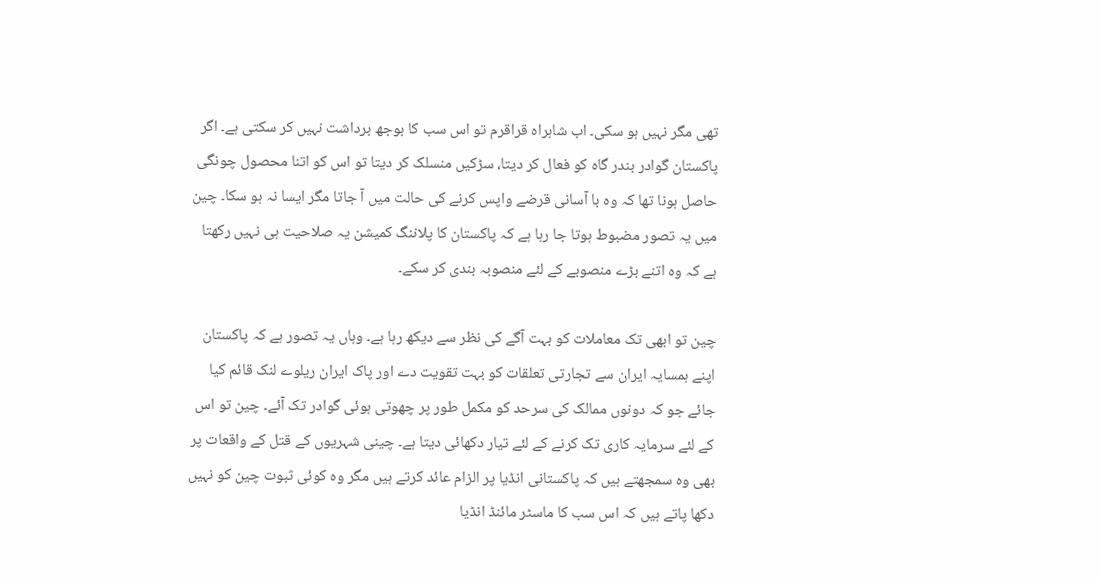تھی مگر نہیں ہو سکی۔ اب شاہراہ قراقرم تو اس سب کا بوجھ برداشت نہیں کر سکتی ہے۔ اگر پاکستان گوادر بندر گاہ کو فعال کر دیتا، سڑکیں منسلک کر دیتا تو اس کو اتنا محصول چونگی حاصل ہونا تھا کہ وہ با آسانی قرضے واپس کرنے کی حالت میں آ جاتا مگر ایسا نہ ہو سکا۔ چین میں یہ تصور مضبوط ہوتا جا رہا ہے کہ پاکستان کا پلاننگ کمیشن یہ صلاحیت ہی نہیں رکھتا ہے کہ وہ اتنے بڑے منصوبے کے لئے منصوبہ بندی کر سکے۔

چین تو ابھی تک معاملات کو بہت آگے کی نظر سے دیکھ رہا ہے۔ وہاں یہ تصور ہے کہ پاکستان اپنے ہمسایہ ایران سے تجارتی تعلقات کو بہت تقویت دے اور پاک ایران ریلوے لنک قائم کیا جائے جو کہ دونوں ممالک کی سرحد کو مکمل طور پر چھوتی ہوئی گوادر تک آئے۔ چین تو اس کے لئے سرمایہ کاری تک کرنے کے لئے تیار دکھائی دیتا ہے۔ چینی شہریوں کے قتل کے واقعات پر بھی وہ سمجھتے ہیں کہ پاکستانی انڈیا پر الزام عائد کرتے ہیں مگر وہ کوئی ثبوت چین کو نہیں دکھا پاتے ہیں کہ اس سب کا ماسٹر مائنڈ انڈیا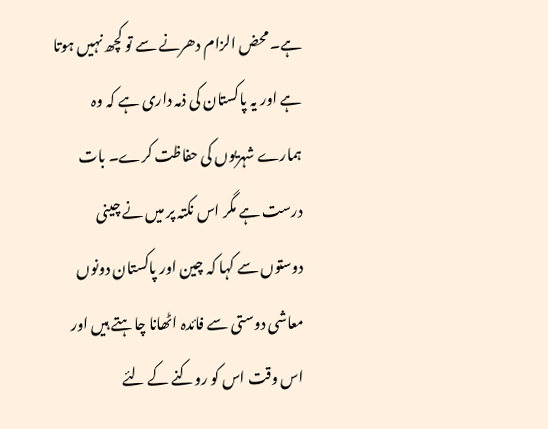ہے۔ محض الزام دھرنے سے تو کچھ نہیں ہوتا ہے اور یہ پاکستان کی ذمہ داری ہے کہ وہ ہمارے شہریوں کی حفاظت کرے۔ بات درست ہے مگر اس نکتہ پر میں نے چینی دوستوں سے کہا کہ چین اور پاکستان دونوں معاشی دوستی سے فائدہ اٹھانا چاہتے ہیں اور اس وقت اس کو روکنے کے لئے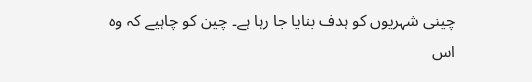چینی شہریوں کو ہدف بنایا جا رہا ہے۔ چین کو چاہیے کہ وہ اس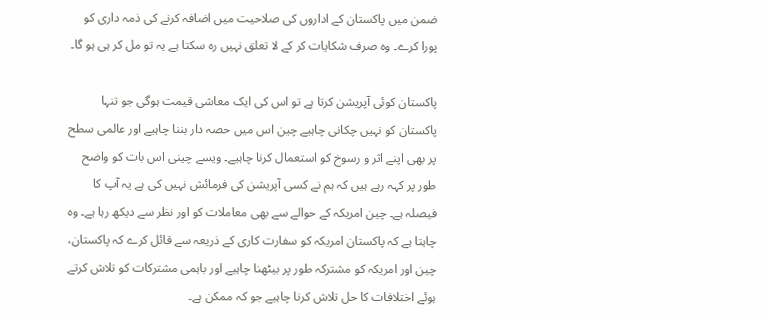ضمن میں پاکستان کے اداروں کی صلاحیت میں اضافہ کرنے کی ذمہ داری کو پورا کرے۔ وہ صرف شکایات کر کے لا تعلق نہیں رہ سکتا ہے یہ تو مل کر ہی ہو گا۔

پاکستان کوئی آپریشن کرتا ہے تو اس کی ایک معاشی قیمت ہوگی جو تنہا پاکستان کو نہیں چکانی چاہیے چین اس میں حصہ دار بننا چاہیے اور عالمی سطح پر بھی اپنے اثر و رسوخ کو استعمال کرنا چاہیے۔ ویسے چینی اس بات کو واضح طور پر کہہ رہے ہیں کہ ہم نے کسی آپریشن کی فرمائش نہیں کی ہے یہ آپ کا فیصلہ ہے۔ چین امریکہ کے حوالے سے بھی معاملات کو اور نظر سے دیکھ رہا ہے۔ وہ چاہتا ہے کہ پاکستان امریکہ کو سفارت کاری کے ذریعہ سے قائل کرے کہ پاکستان، چین اور امریکہ کو مشترکہ طور پر بیٹھنا چاہیے اور باہمی مشترکات کو تلاش کرتے ہوئے اختلافات کا حل تلاش کرنا چاہیے جو کہ ممکن ہے۔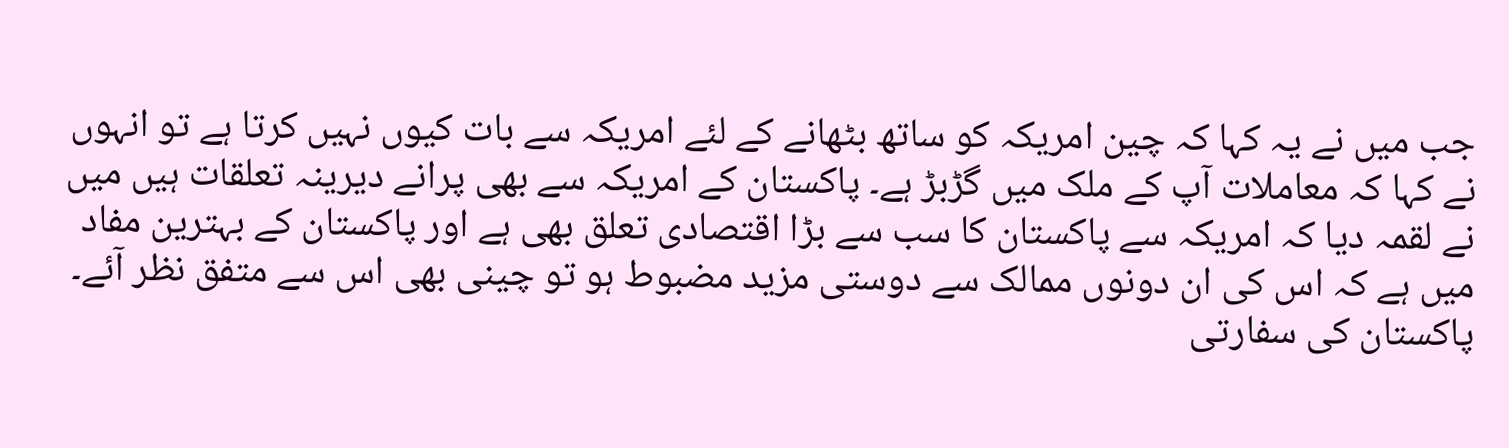جب میں نے یہ کہا کہ چین امریکہ کو ساتھ بٹھانے کے لئے امریکہ سے بات کیوں نہیں کرتا ہے تو انہوں نے کہا کہ معاملات آپ کے ملک میں گڑبڑ ہے۔ پاکستان کے امریکہ سے بھی پرانے دیرینہ تعلقات ہیں میں نے لقمہ دیا کہ امریکہ سے پاکستان کا سب سے بڑا اقتصادی تعلق بھی ہے اور پاکستان کے بہترین مفاد میں ہے کہ اس کی ان دونوں ممالک سے دوستی مزید مضبوط ہو تو چینی بھی اس سے متفق نظر آئے۔ پاکستان کی سفارتی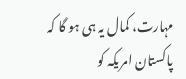مہارت، کمال یہ ہی ہو گا کہ پاکستان امریکہ کو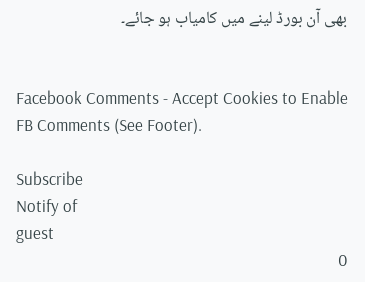بھی آن بورڈ لینے میں کامیاب ہو جائے۔


Facebook Comments - Accept Cookies to Enable FB Comments (See Footer).

Subscribe
Notify of
guest
0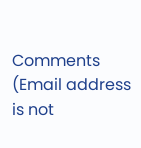Comments (Email address is not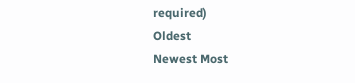required)
Oldest
Newest Most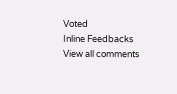Voted
Inline Feedbacks
View all comments